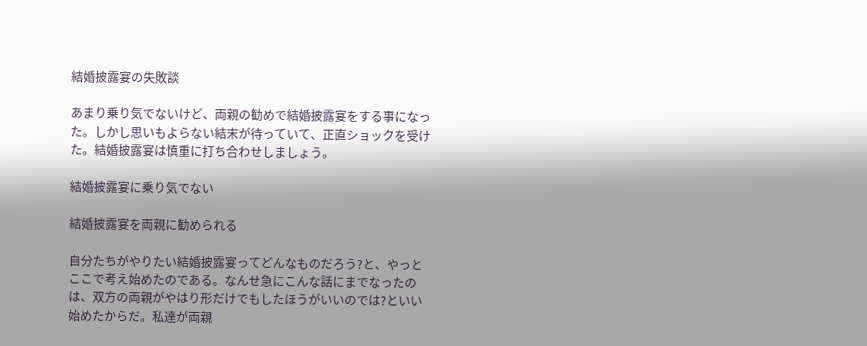結婚披露宴の失敗談

あまり乗り気でないけど、両親の勧めで結婚披露宴をする事になった。しかし思いもよらない結末が待っていて、正直ショックを受けた。結婚披露宴は慎重に打ち合わせしましょう。

結婚披露宴に乗り気でない

結婚披露宴を両親に勧められる

自分たちがやりたい結婚披露宴ってどんなものだろう?と、やっとここで考え始めたのである。なんせ急にこんな話にまでなったのは、双方の両親がやはり形だけでもしたほうがいいのでは?といい始めたからだ。私達が両親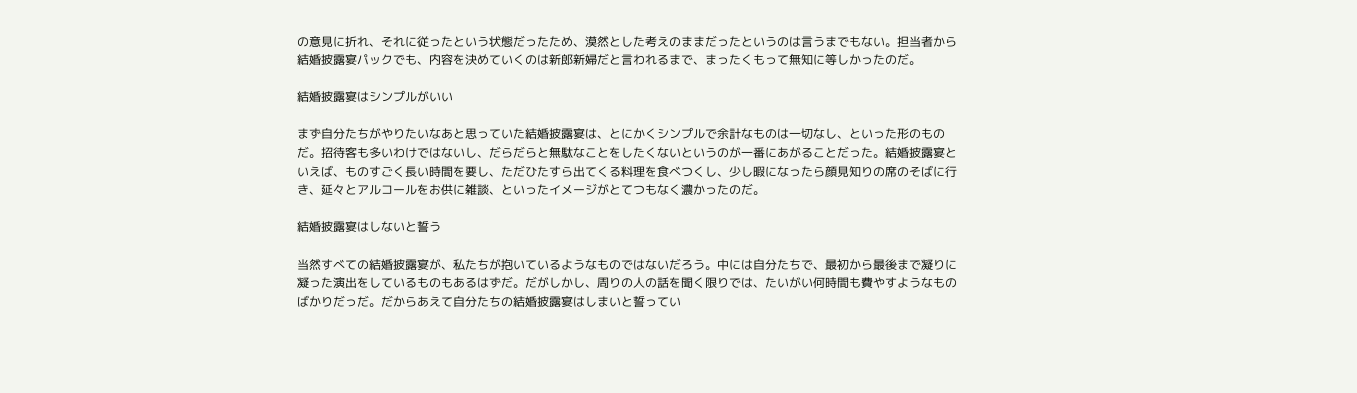の意見に折れ、それに従ったという状態だったため、漠然とした考えのままだったというのは言うまでもない。担当者から結婚披露宴パックでも、内容を決めていくのは新郎新婦だと言われるまで、まったくもって無知に等しかったのだ。

結婚披露宴はシンプルがいい

まず自分たちがやりたいなあと思っていた結婚披露宴は、とにかくシンプルで余計なものは一切なし、といった形のものだ。招待客も多いわけではないし、だらだらと無駄なことをしたくないというのが一番にあがることだった。結婚披露宴といえば、ものすごく長い時間を要し、ただひたすら出てくる料理を食べつくし、少し暇になったら顔見知りの席のそばに行き、延々とアルコールをお供に雑談、といったイメージがとてつもなく濃かったのだ。

結婚披露宴はしないと誓う

当然すべての結婚披露宴が、私たちが抱いているようなものではないだろう。中には自分たちで、最初から最後まで凝りに凝った演出をしているものもあるはずだ。だがしかし、周りの人の話を聞く限りでは、たいがい何時間も費やすようなものばかりだっだ。だからあえて自分たちの結婚披露宴はしまいと誓ってい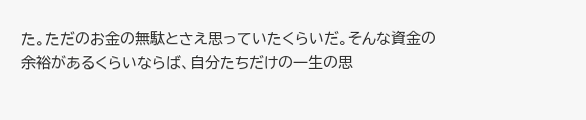た。ただのお金の無駄とさえ思っていたくらいだ。そんな資金の余裕があるくらいならば、自分たちだけの一生の思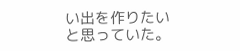い出を作りたいと思っていた。